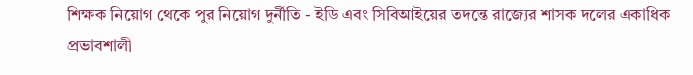শিক্ষক নিয়োগ থেকে পুর নিয়োগ দুর্নীতি - ইডি এবং সিবিআইয়ের তদন্তে রাজ্যের শাসক দলের একাধিক প্রভাবশালী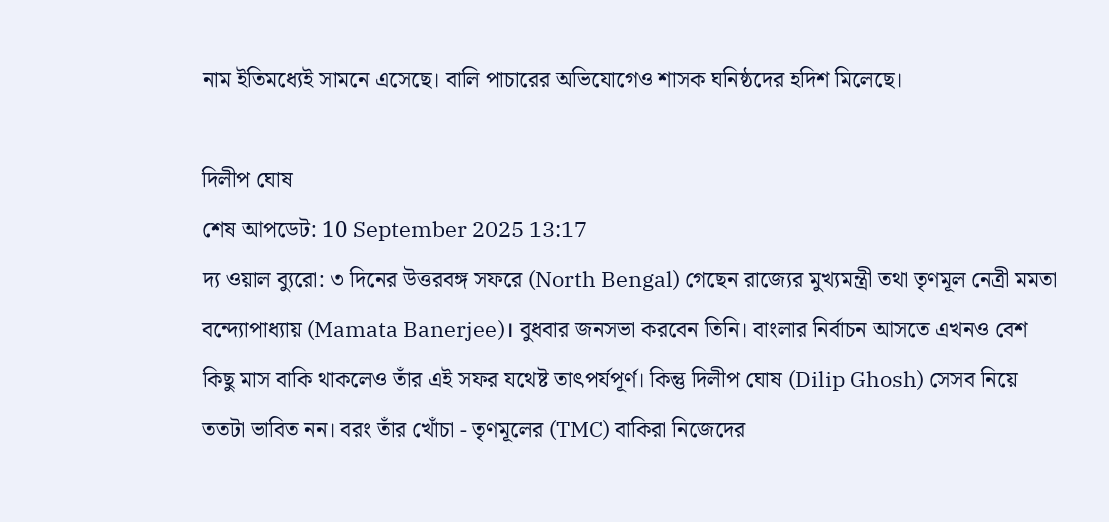নাম ইতিমধ্যেই সামনে এসেছে। বালি পাচারের অভিযোগেও শাসক ঘনিষ্ঠদের হদিশ মিলেছে।

দিলীপ ঘোষ
শেষ আপডেট: 10 September 2025 13:17
দ্য ওয়াল ব্যুরো: ৩ দিনের উত্তরবঙ্গ সফরে (North Bengal) গেছেন রাজ্যের মুখ্যমন্ত্রী তথা তৃণমূল নেত্রী মমতা বন্দ্যোপাধ্যায় (Mamata Banerjee)। বুধবার জনসভা করবেন তিনি। বাংলার নির্বাচন আসতে এখনও বেশ কিছু মাস বাকি থাকলেও তাঁর এই সফর যথেষ্ট তাৎপর্যপূর্ণ। কিন্তু দিলীপ ঘোষ (Dilip Ghosh) সেসব নিয়ে ততটা ভাবিত নন। বরং তাঁর খোঁচা - তৃণমূলের (TMC) বাকিরা নিজেদের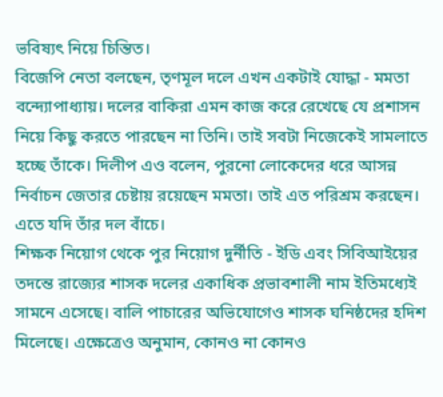ভবিষ্যৎ নিয়ে চিন্তিত।
বিজেপি নেতা বলছেন, তৃণমূল দলে এখন একটাই যোদ্ধা - মমতা বন্দ্যোপাধ্যায়। দলের বাকিরা এমন কাজ করে রেখেছে যে প্রশাসন নিয়ে কিছু করতে পারছেন না তিনি। তাই সবটা নিজেকেই সামলাতে হচ্ছে তাঁকে। দিলীপ এও বলেন, পুরনো লোকেদের ধরে আসন্ন নির্বাচন জেতার চেষ্টায় রয়েছেন মমতা। তাই এত পরিশ্রম করছেন। এতে যদি তাঁর দল বাঁচে।
শিক্ষক নিয়োগ থেকে পুর নিয়োগ দুর্নীতি - ইডি এবং সিবিআইয়ের তদন্তে রাজ্যের শাসক দলের একাধিক প্রভাবশালী নাম ইতিমধ্যেই সামনে এসেছে। বালি পাচারের অভিযোগেও শাসক ঘনিষ্ঠদের হদিশ মিলেছে। এক্ষেত্রেও অনুমান, কোনও না কোনও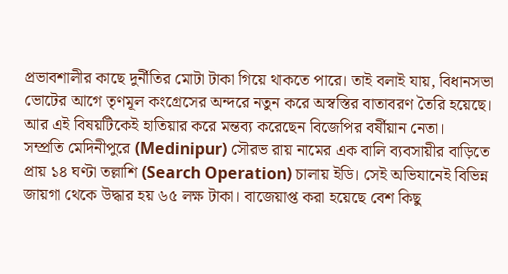প্রভাবশালীর কাছে দুর্নীতির মোটা টাকা গিয়ে থাকতে পারে। তাই বলাই যায়, বিধানসভা ভোটের আগে তৃণমূল কংগ্রেসের অন্দরে নতুন করে অস্বস্তির বাতাবরণ তৈরি হয়েছে। আর এই বিষয়টিকেই হাতিয়ার করে মন্তব্য করেছেন বিজেপির বর্ষীয়ান নেতা।
সম্প্রতি মেদিনীপুরে (Medinipur) সৌরভ রায় নামের এক বালি ব্যবসায়ীর বাড়িতে প্রায় ১৪ ঘণ্টা তল্লাশি (Search Operation) চালায় ইডি। সেই অভিযানেই বিভিন্ন জায়গা থেকে উদ্ধার হয় ৬৫ লক্ষ টাকা। বাজেয়াপ্ত করা হয়েছে বেশ কিছু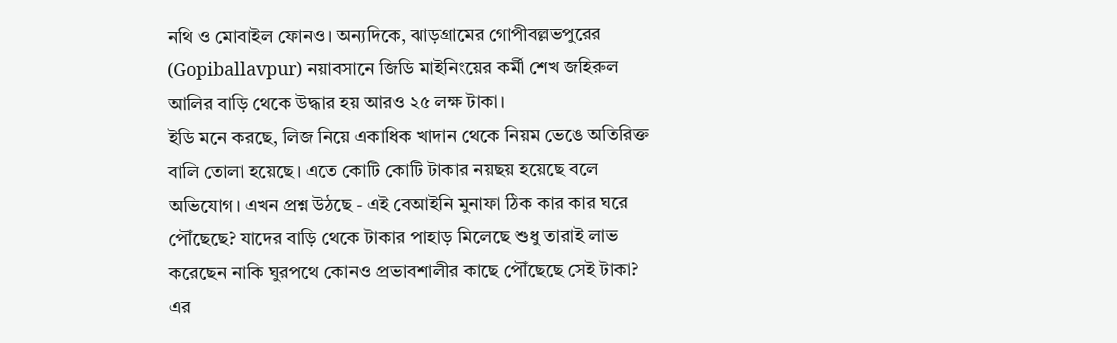নথি ও মোবাইল ফোনও। অন্যদিকে, ঝাড়গ্রামের গোপীবল্লভপুরের (Gopiballavpur) নয়াবসানে জিডি মাইনিংয়ের কর্মী শেখ জহিরুল আলির বাড়ি থেকে উদ্ধার হয় আরও ২৫ লক্ষ টাকা।
ইডি মনে করছে, লিজ নিয়ে একাধিক খাদান থেকে নিয়ম ভেঙে অতিরিক্ত বালি তোলা হয়েছে। এতে কোটি কোটি টাকার নয়ছয় হয়েছে বলে অভিযোগ। এখন প্রশ্ন উঠছে - এই বেআইনি মুনাফা ঠিক কার কার ঘরে পৌঁছেছে? যাদের বাড়ি থেকে টাকার পাহাড় মিলেছে শুধু তারাই লাভ করেছেন নাকি ঘুরপথে কোনও প্রভাবশালীর কাছে পৌঁছেছে সেই টাকা? এর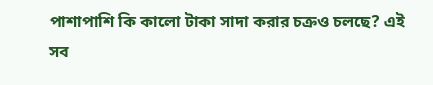পাশাপাশি কি কালো টাকা সাদা করার চক্রও চলছে? এই সব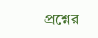প্রশ্নের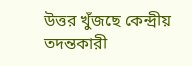উত্তর খুঁজছে কেন্দ্রীয় তদন্তকারী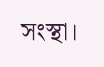সংস্থা।